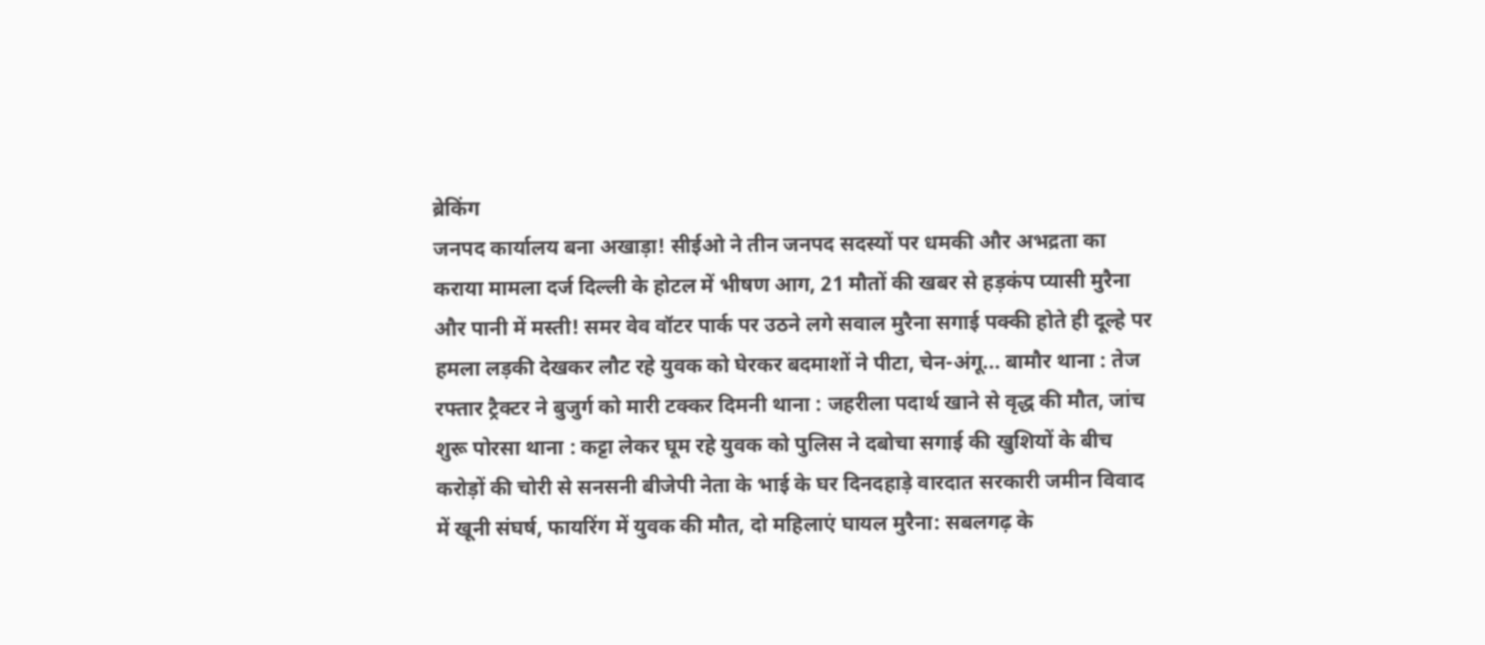ब्रेकिंग
जनपद कार्यालय बना अखाड़ा! सीईओ ने तीन जनपद सदस्यों पर धमकी और अभद्रता का कराया मामला दर्ज दिल्ली के होटल में भीषण आग, 21 मौतों की खबर से हड़कंप प्यासी मुरैना और पानी में मस्ती! समर वेव वॉटर पार्क पर उठने लगे सवाल मुरैना सगाई पक्की होते ही दूल्हे पर हमला लड़की देखकर लौट रहे युवक को घेरकर बदमाशों ने पीटा, चेन-अंगू... बामौर थाना : तेज रफ्तार ट्रैक्टर ने बुजुर्ग को मारी टक्कर दिमनी थाना : जहरीला पदार्थ खाने से वृद्ध की मौत, जांच शुरू पोरसा थाना : कट्टा लेकर घूम रहे युवक को पुलिस ने दबोचा सगाई की खुशियों के बीच करोड़ों की चोरी से सनसनी बीजेपी नेता के भाई के घर दिनदहाड़े वारदात सरकारी जमीन विवाद में खूनी संघर्ष, फायरिंग में युवक की मौत, दो महिलाएं घायल मुरैना: सबलगढ़ के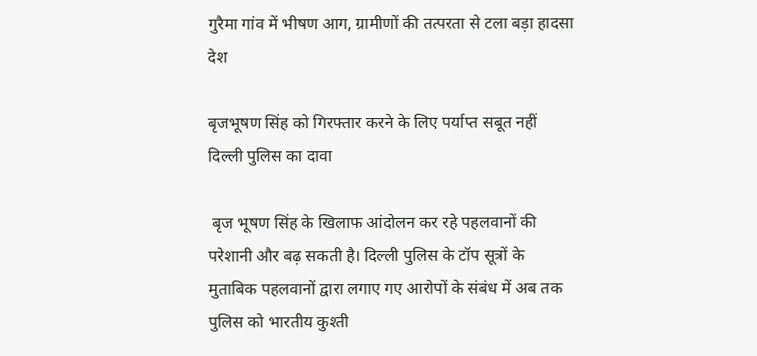गुरैमा गांव में भीषण आग, ग्रामीणों की तत्परता से टला बड़ा हादसा
देश

बृजभूषण सिंह को गिरफ्तार करने के लिए पर्याप्त सबूत नहीं दिल्ली पुलिस का दावा

 बृज भूषण सिंह के खिलाफ आंदोलन कर रहे पहलवानों की परेशानी और बढ़ सकती है। दिल्ली पुलिस के टॉप सूत्रों के मुताबिक पहलवानों द्वारा लगाए गए आरोपों के संबंध में अब तक पुलिस को भारतीय कुश्ती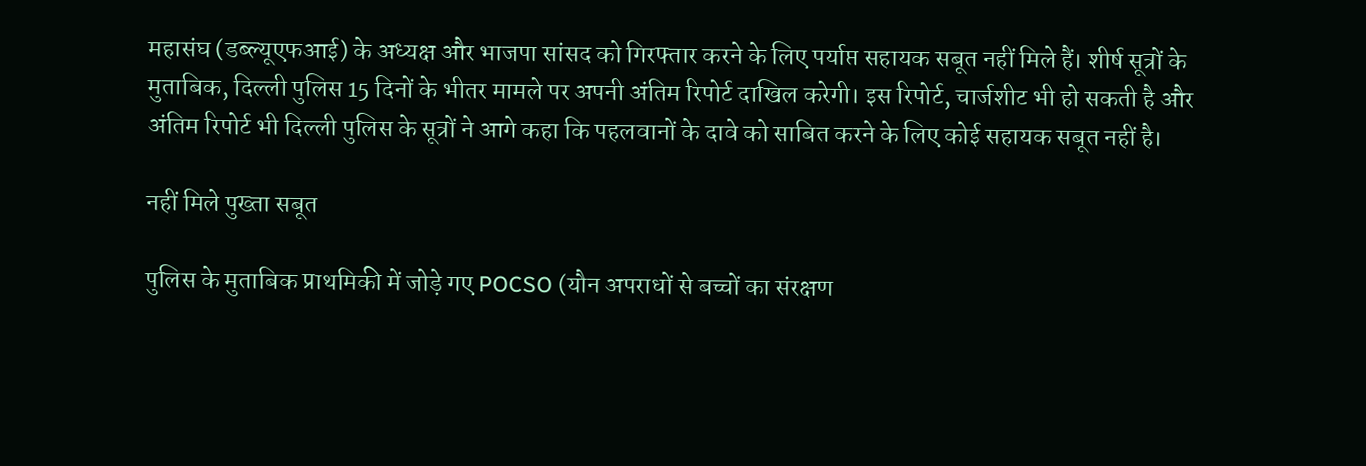महासंघ (डब्ल्यूएफआई) के अध्यक्ष और भाजपा सांसद को गिरफ्तार करने के लिए पर्याप्त सहायक सबूत नहीं मिले हैं। शीर्ष सूत्रों के मुताबिक, दिल्ली पुलिस 15 दिनों के भीतर मामले पर अपनी अंतिम रिपोर्ट दाखिल करेगी। इस रिपोर्ट, चार्जशीट भी हो सकती है और अंतिम रिपोर्ट भी दिल्ली पुलिस के सूत्रों ने आगे कहा कि पहलवानों के दावे को साबित करने के लिए कोई सहायक सबूत नहीं है।

नहीं मिले पुख्ता सबूत

पुलिस के मुताबिक प्राथमिकी में जोड़े गए POCSO (यौन अपराधों से बच्चों का संरक्षण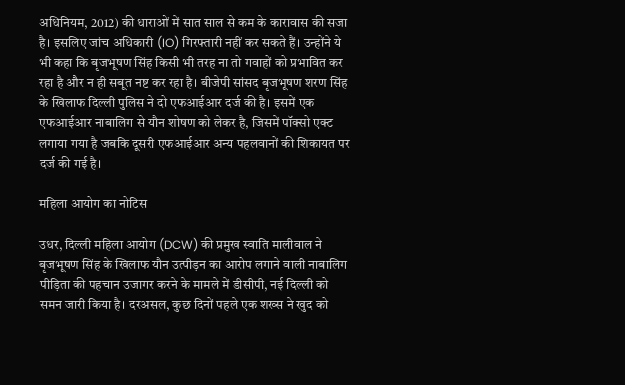अधिनियम, 2012) की धाराओं में सात साल से कम के कारावास की सजा है। इसलिए जांच अधिकारी (IO) गिरफ्तारी नहीं कर सकते हैं। उन्होंने ये भी कहा कि बृजभूषण सिंह किसी भी तरह ना तो गवाहों को प्रभावित कर रहा है और न ही सबूत नष्ट कर रहा है। बीजेपी सांसद बृजभूषण शरण सिंह के खिलाफ दिल्ली पुलिस ने दो एफआईआर दर्ज की है। इसमें एक एफआईआर नाबालिग से यौन शोषण को लेकर है, जिसमें पॉक्सो एक्ट लगाया गया है जबकि दूसरी एफआईआर अन्य पहलवानों की शिकायत पर दर्ज की गई है।

महिला आयोग का नोटिस

उधर, दिल्ली महिला आयोग (DCW) की प्रमुख स्वाति मालीवाल ने बृजभूषण सिंह के खिलाफ यौन उत्पीड़न का आरोप लगाने वाली नाबालिग पीड़िता की पहचान उजागर करने के मामले में डीसीपी, नई दिल्ली को समन जारी किया है। दरअसल, कुछ दिनों पहले एक शख्स ने खुद को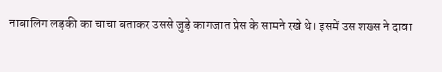नाबालिग लड़की का चाचा बताकर उससे जुड़े कागजात प्रेस के सामने रखे थे। इसमें उस शख्स ने दावा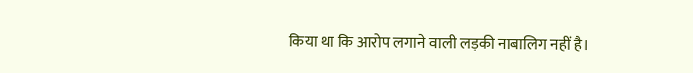किया था कि आरोप लगाने वाली लड़की नाबालिग नहीं है।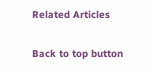Related Articles

Back to top button